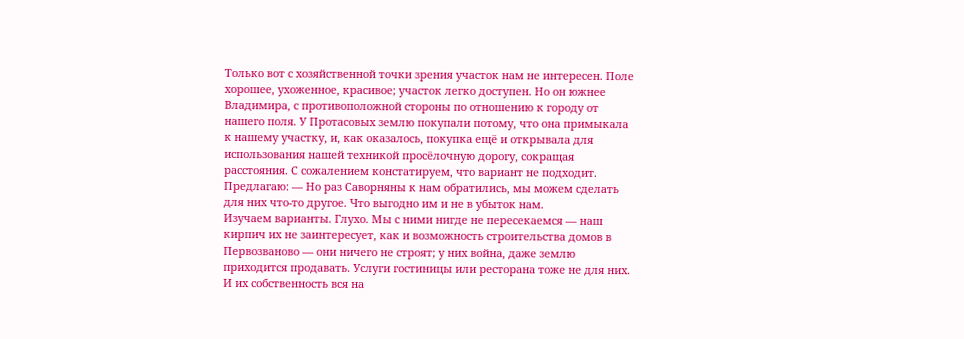Только вот с хозяйственной точки зрения участок нам не интересен. Поле хорошее, ухоженное, красивое; участок легко доступен. Но он южнее Владимира, с противоположной стороны по отношению к городу от нашего поля. У Протасовых землю покупали потому, что она примыкала к нашему участку, и, как оказалось, покупка ещё и открывала для использования нашей техникой просёлочную дорогу, сокращая расстояния. С сожалением констатируем, что вариант не подходит.
Предлагаю: — Но раз Саворняны к нам обратились, мы можем сделать для них что-то другое. Что выгодно им и не в убыток нам.
Изучаем варианты. Глухо. Мы с ними нигде не пересекаемся — наш кирпич их не заинтересует, как и возможность строительства домов в Первозваново — они ничего не строят; у них война, даже землю приходится продавать. Услуги гостиницы или ресторана тоже не для них. И их собственность вся на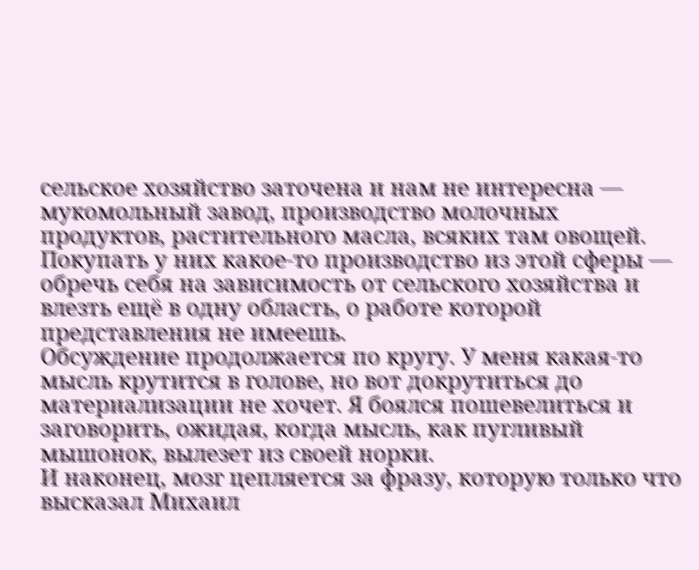сельское хозяйство заточена и нам не интересна — мукомольный завод, производство молочных продуктов, растительного масла, всяких там овощей. Покупать у них какое-то производство из этой сферы — обречь себя на зависимость от сельского хозяйства и влезть ещё в одну область, о работе которой представления не имеешь.
Обсуждение продолжается по кругу. У меня какая-то мысль крутится в голове, но вот докрутиться до материализации не хочет. Я боялся пошевелиться и заговорить, ожидая, когда мысль, как пугливый мышонок, вылезет из своей норки.
И наконец, мозг цепляется за фразу, которую только что высказал Михаил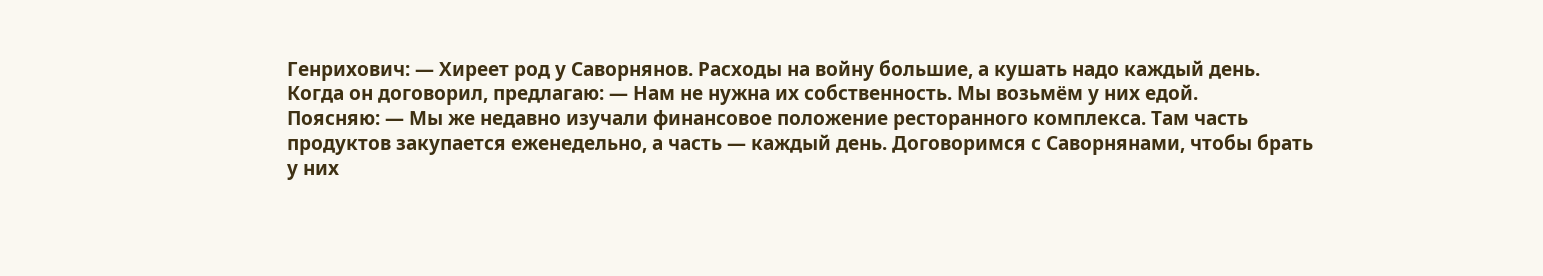Генрихович: — Хиреет род у Саворнянов. Расходы на войну большие, а кушать надо каждый день.
Когда он договорил, предлагаю: — Нам не нужна их собственность. Мы возьмём у них едой.
Поясняю: — Мы же недавно изучали финансовое положение ресторанного комплекса. Там часть продуктов закупается еженедельно, а часть — каждый день. Договоримся с Саворнянами, чтобы брать у них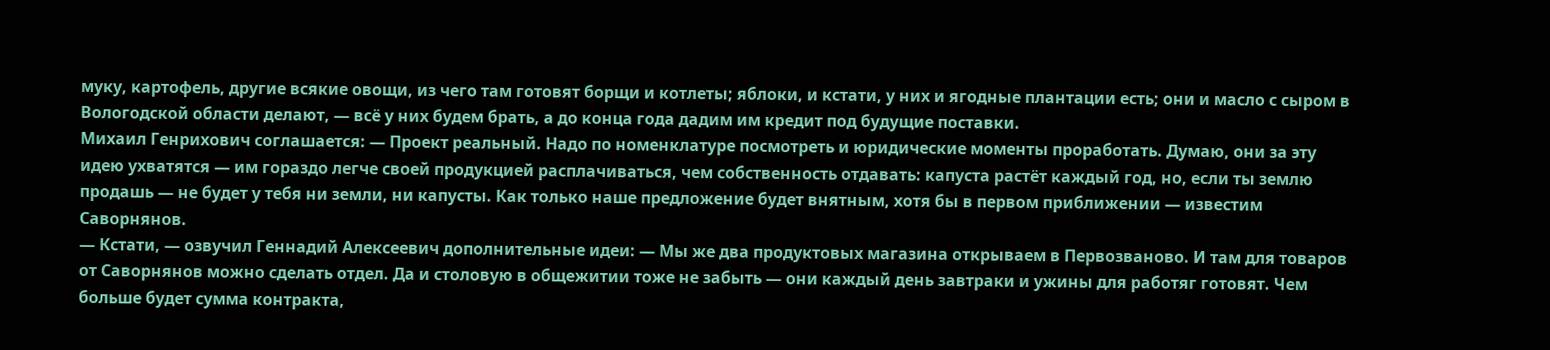муку, картофель, другие всякие овощи, из чего там готовят борщи и котлеты; яблоки, и кстати, у них и ягодные плантации есть; они и масло с сыром в Вологодской области делают, — всё у них будем брать, а до конца года дадим им кредит под будущие поставки.
Михаил Генрихович соглашается: — Проект реальный. Надо по номенклатуре посмотреть и юридические моменты проработать. Думаю, они за эту идею ухватятся — им гораздо легче своей продукцией расплачиваться, чем собственность отдавать: капуста растёт каждый год, но, если ты землю продашь — не будет у тебя ни земли, ни капусты. Как только наше предложение будет внятным, хотя бы в первом приближении — известим Саворнянов.
— Кстати, — озвучил Геннадий Алексеевич дополнительные идеи: — Мы же два продуктовых магазина открываем в Первозваново. И там для товаров от Саворнянов можно сделать отдел. Да и столовую в общежитии тоже не забыть — они каждый день завтраки и ужины для работяг готовят. Чем больше будет сумма контракта,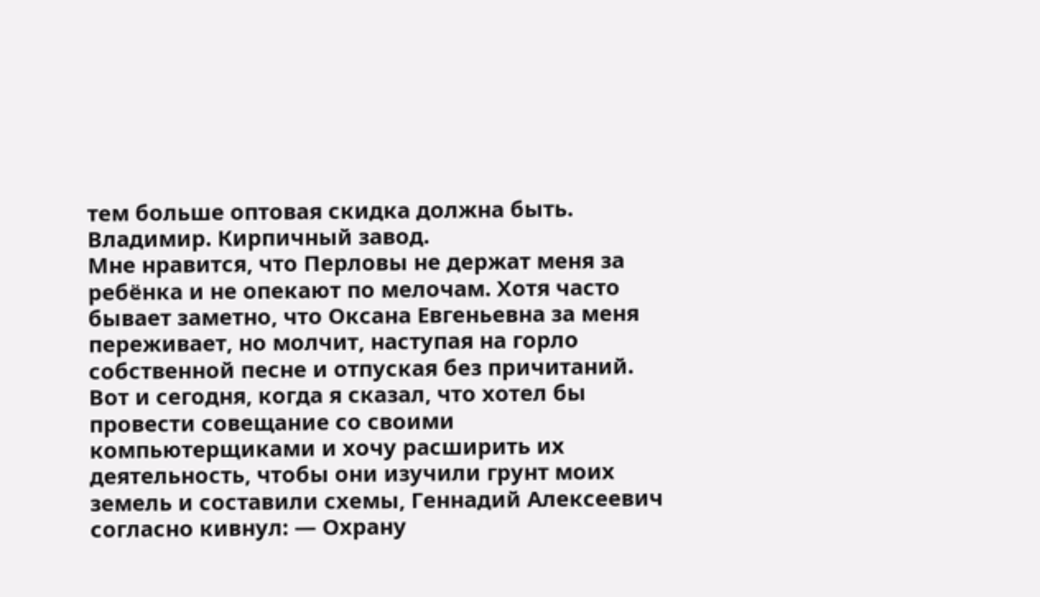тем больше оптовая скидка должна быть.
Владимир. Кирпичный завод.
Мне нравится, что Перловы не держат меня за ребёнка и не опекают по мелочам. Хотя часто бывает заметно, что Оксана Евгеньевна за меня переживает, но молчит, наступая на горло собственной песне и отпуская без причитаний. Вот и сегодня, когда я сказал, что хотел бы провести совещание со своими компьютерщиками и хочу расширить их деятельность, чтобы они изучили грунт моих земель и составили схемы, Геннадий Алексеевич согласно кивнул: — Охрану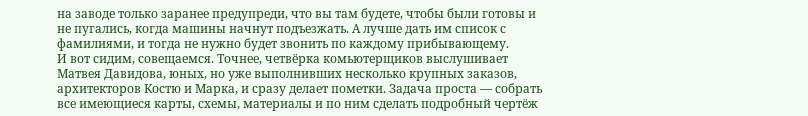на заводе только заранее предупреди, что вы там будете, чтобы были готовы и не пугались, когда машины начнут подъезжать. А лучше дать им список с фамилиями, и тогда не нужно будет звонить по каждому прибывающему.
И вот сидим, совещаемся. Точнее, четвёрка комьютерщиков выслушивает Матвея Давидова, юных, но уже выполнивших несколько крупных заказов, архитекторов Костю и Марка, и сразу делает пометки. Задача проста — собрать все имеющиеся карты, схемы, материалы и по ним сделать подробный чертёж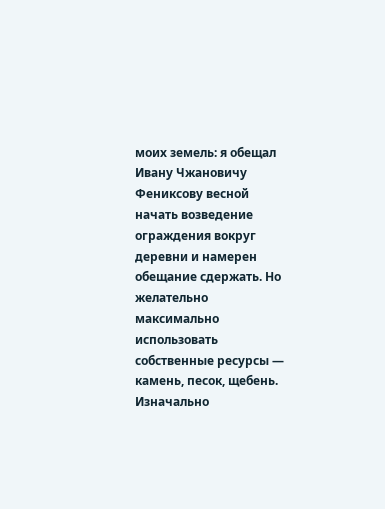моих земель: я обещал Ивану Чжановичу Фениксову весной начать возведение ограждения вокруг деревни и намерен обещание сдержать. Но желательно максимально использовать собственные ресурсы — камень, песок, щебень. Изначально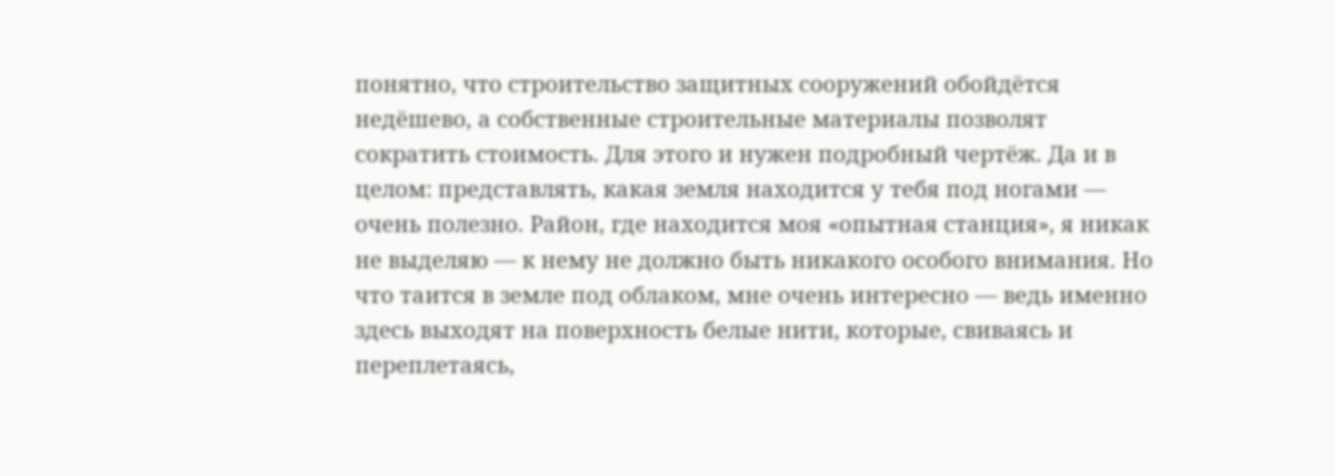понятно, что строительство защитных сооружений обойдётся недёшево, а собственные строительные материалы позволят сократить стоимость. Для этого и нужен подробный чертёж. Да и в целом: представлять, какая земля находится у тебя под ногами — очень полезно. Район, где находится моя «опытная станция», я никак не выделяю — к нему не должно быть никакого особого внимания. Но что таится в земле под облаком, мне очень интересно — ведь именно здесь выходят на поверхность белые нити, которые, свиваясь и переплетаясь,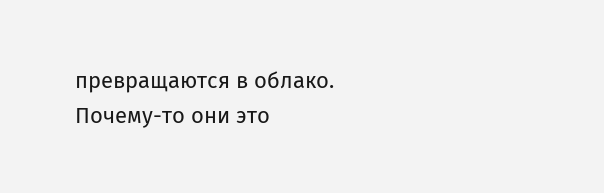превращаются в облако. Почему-то они это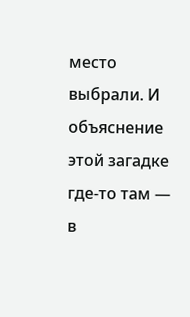место выбрали. И объяснение этой загадке где-то там — в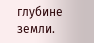глубине земли.